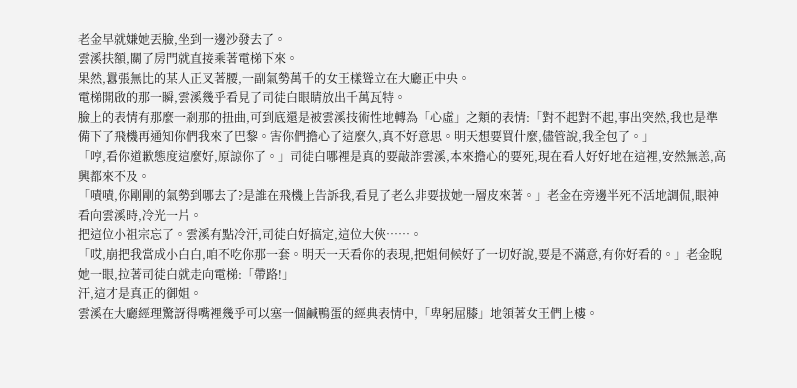老金早就嫌她丟臉,坐到一邊沙發去了。
雲溪扶額,關了房門就直接乘著電梯下來。
果然,囂張無比的某人正叉著腰,一副氣勢萬千的女王樣聳立在大廳正中央。
電梯開啟的那一瞬,雲溪幾乎看見了司徒白眼睛放出千萬瓦特。
臉上的表情有那麼一剎那的扭曲,可到底還是被雲溪技術性地轉為「心虛」之類的表情:「對不起對不起,事出突然,我也是準備下了飛機再通知你們我來了巴黎。害你們擔心了這麼久,真不好意思。明天想要買什麼,儘管說,我全包了。」
「哼,看你道歉態度這麼好,原諒你了。」司徒白哪裡是真的要敲詐雲溪,本來擔心的要死,現在看人好好地在這裡,安然無恙,高興都來不及。
「嘖嘖,你剛剛的氣勢到哪去了?是誰在飛機上告訴我,看見了老么非要拔她一層皮來著。」老金在旁邊半死不活地調侃,眼神看向雲溪時,冷光一片。
把這位小祖宗忘了。雲溪有點冷汗,司徒白好搞定,這位大俠……。
「哎,崩把我當成小白白,咱不吃你那一套。明天一天看你的表現,把姐伺候好了一切好說,要是不滿意,有你好看的。」老金睨她一眼,拉著司徒白就走向電梯:「帶路!」
汗,這才是真正的御姐。
雲溪在大廳經理驚訝得嘴裡幾乎可以塞一個鹹鴨蛋的經典表情中,「卑躬屈膝」地領著女王們上樓。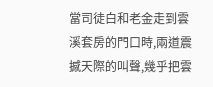當司徒白和老金走到雲溪套房的門口時,兩道震撼天際的叫聲,幾乎把雲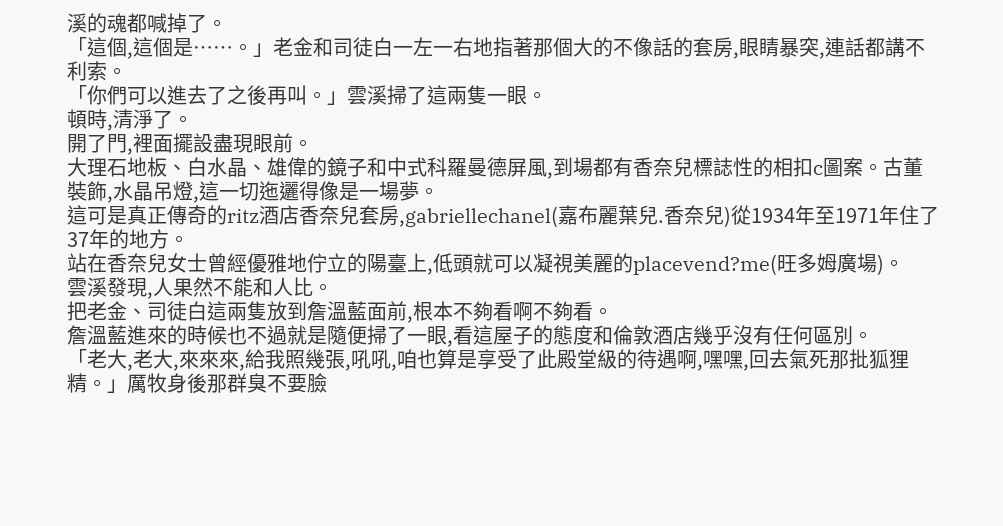溪的魂都喊掉了。
「這個,這個是……。」老金和司徒白一左一右地指著那個大的不像話的套房,眼睛暴突,連話都講不利索。
「你們可以進去了之後再叫。」雲溪掃了這兩隻一眼。
頓時,清淨了。
開了門,裡面擺設盡現眼前。
大理石地板、白水晶、雄偉的鏡子和中式科羅曼德屏風,到場都有香奈兒標誌性的相扣c圖案。古董裝飾,水晶吊燈,這一切迤邐得像是一場夢。
這可是真正傳奇的ritz酒店香奈兒套房,gabriellechanel(嘉布麗葉兒.香奈兒)從1934年至1971年住了37年的地方。
站在香奈兒女士曾經優雅地佇立的陽臺上,低頭就可以凝視美麗的placevend?me(旺多姆廣場)。
雲溪發現,人果然不能和人比。
把老金、司徒白這兩隻放到詹溫藍面前,根本不夠看啊不夠看。
詹溫藍進來的時候也不過就是隨便掃了一眼,看這屋子的態度和倫敦酒店幾乎沒有任何區別。
「老大,老大,來來來,給我照幾張,吼吼,咱也算是享受了此殿堂級的待遇啊,嘿嘿,回去氣死那批狐狸精。」厲牧身後那群臭不要臉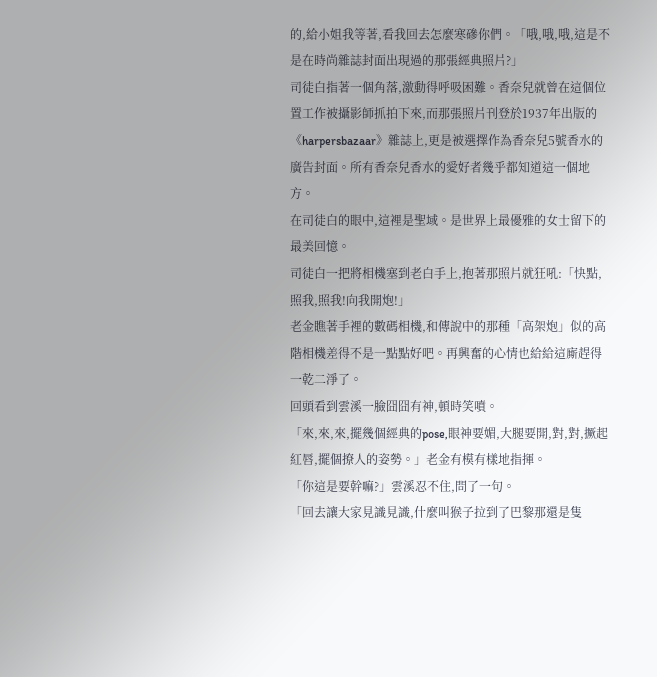的,給小姐我等著,看我回去怎麼寒磣你們。「哦,哦,哦,這是不是在時尚雜誌封面出現過的那張經典照片?」
司徒白指著一個角落,激動得呼吸困難。香奈兒就曾在這個位置工作被攝影師抓拍下來,而那張照片刊登於1937年出版的《harpersbazaar》雜誌上,更是被選擇作為香奈兒5號香水的廣告封面。所有香奈兒香水的愛好者幾乎都知道這一個地方。
在司徒白的眼中,這裡是聖域。是世界上最優雅的女士留下的最美回憶。
司徒白一把將相機塞到老白手上,抱著那照片就狂吼:「快點,照我,照我!向我開炮!」
老金瞧著手裡的數碼相機,和傳說中的那種「高架炮」似的高階相機差得不是一點點好吧。再興奮的心情也給給這廝趕得一乾二淨了。
回頭看到雲溪一臉囧囧有神,頓時笑噴。
「來,來,來,擺幾個經典的pose,眼神要媚,大腿要開,對,對,撅起紅唇,擺個撩人的姿勢。」老金有模有樣地指揮。
「你這是要幹嘛?」雲溪忍不住,問了一句。
「回去讓大家見識見識,什麼叫猴子拉到了巴黎那還是隻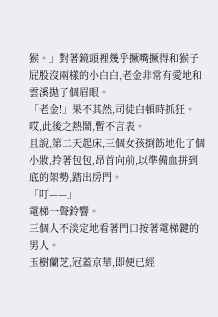猴。」對著鏡頭裡幾乎撅嘴撅得和猴子屁股沒兩樣的小白白,老金非常有愛地和雲溪拋了個眉眼。
「老金!」果不其然,司徒白頓時抓狂。
哎,此後之熱鬧,暫不言表。
且說,第二天起床,三個女孩捯飭地化了個小妝,拎著包包,昂首向前,以準備血拼到底的架勢,踏出房門。
「叮——」
電梯一聲鈴響。
三個人不淡定地看著門口按著電梯鍵的男人。
玉樹蘭芝,冠蓋京華,即便已經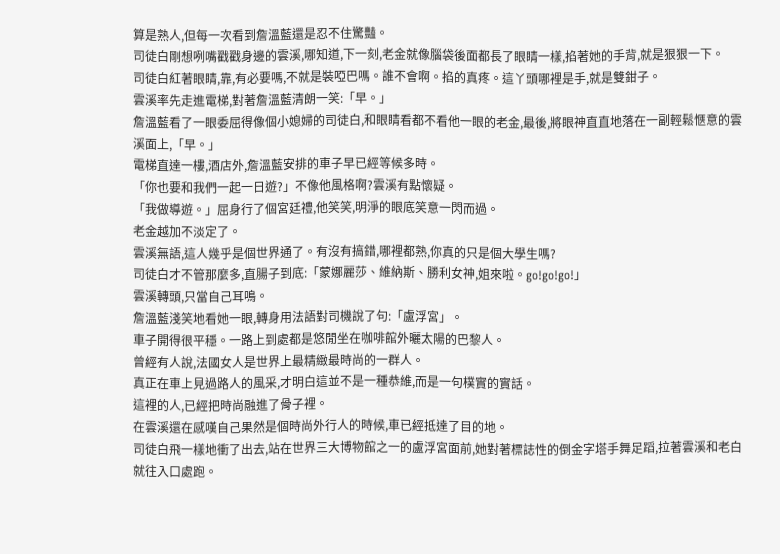算是熟人,但每一次看到詹溫藍還是忍不住驚豔。
司徒白剛想咧嘴戳戳身邊的雲溪,哪知道,下一刻,老金就像腦袋後面都長了眼睛一樣,掐著她的手背,就是狠狠一下。
司徒白紅著眼睛,靠,有必要嗎,不就是裝啞巴嗎。誰不會啊。掐的真疼。這丫頭哪裡是手,就是雙鉗子。
雲溪率先走進電梯,對著詹溫藍清朗一笑:「早。」
詹溫藍看了一眼委屈得像個小媳婦的司徒白,和眼睛看都不看他一眼的老金,最後,將眼神直直地落在一副輕鬆愜意的雲溪面上,「早。」
電梯直達一樓,酒店外,詹溫藍安排的車子早已經等候多時。
「你也要和我們一起一日遊?」不像他風格啊?雲溪有點懷疑。
「我做導遊。」屈身行了個宮廷禮,他笑笑,明淨的眼底笑意一閃而過。
老金越加不淡定了。
雲溪無語,這人幾乎是個世界通了。有沒有搞錯,哪裡都熟,你真的只是個大學生嗎?
司徒白才不管那麼多,直腸子到底:「蒙娜麗莎、維納斯、勝利女神,姐來啦。go!go!go!」
雲溪轉頭,只當自己耳鳴。
詹溫藍淺笑地看她一眼,轉身用法語對司機說了句:「盧浮宮」。
車子開得很平穩。一路上到處都是悠閒坐在咖啡館外曬太陽的巴黎人。
曾經有人說,法國女人是世界上最精緻最時尚的一群人。
真正在車上見過路人的風采,才明白這並不是一種恭維,而是一句樸實的實話。
這裡的人,已經把時尚融進了骨子裡。
在雲溪還在感嘆自己果然是個時尚外行人的時候,車已經抵達了目的地。
司徒白飛一樣地衝了出去,站在世界三大博物館之一的盧浮宮面前,她對著標誌性的倒金字塔手舞足蹈,拉著雲溪和老白就往入口處跑。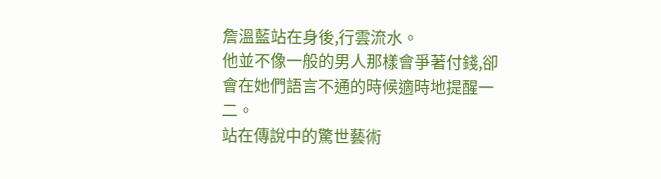詹溫藍站在身後,行雲流水。
他並不像一般的男人那樣會爭著付錢,卻會在她們語言不通的時候適時地提醒一二。
站在傳說中的驚世藝術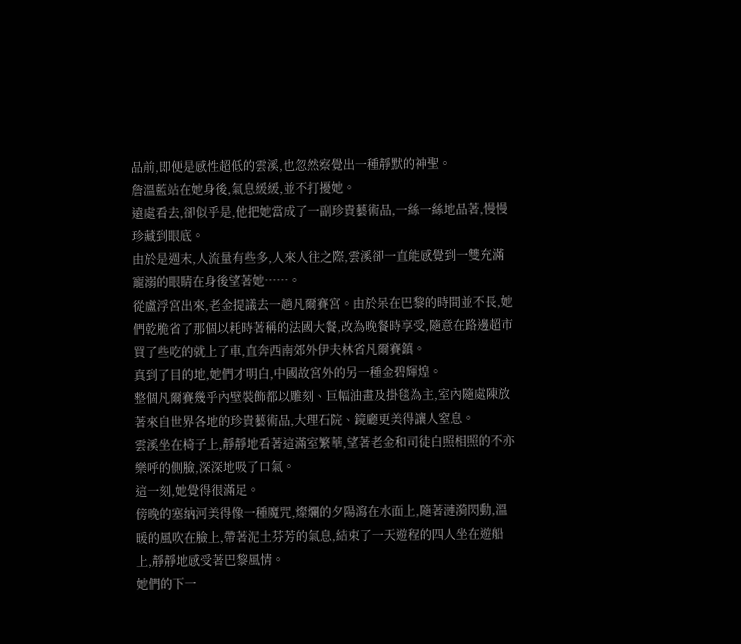品前,即便是感性超低的雲溪,也忽然察覺出一種靜默的神聖。
詹溫藍站在她身後,氣息緩緩,並不打擾她。
遠處看去,卻似乎是,他把她當成了一副珍貴藝術品,一絲一絲地品著,慢慢珍藏到眼底。
由於是週末,人流量有些多,人來人往之際,雲溪卻一直能感覺到一雙充滿寵溺的眼睛在身後望著她……。
從盧浮宮出來,老金提議去一趟凡爾賽宮。由於呆在巴黎的時間並不長,她們乾脆省了那個以耗時著稱的法國大餐,改為晚餐時享受,隨意在路邊超市買了些吃的就上了車,直奔西南郊外伊夫林省凡爾賽鎮。
真到了目的地,她們才明白,中國故宮外的另一種金碧輝煌。
整個凡爾賽幾乎內壁裝飾都以雕刻、巨幅油畫及掛毯為主,室內隨處陳放著來自世界各地的珍貴藝術品,大理石院、鏡廳更美得讓人窒息。
雲溪坐在椅子上,靜靜地看著這滿室繁華,望著老金和司徒白照相照的不亦樂呼的側臉,深深地吸了口氣。
這一刻,她覺得很滿足。
傍晚的塞納河美得像一種魔咒,燦爛的夕陽瀉在水面上,隨著漣漪閃動,溫暖的風吹在臉上,帶著泥土芬芳的氣息,結束了一天遊程的四人坐在遊船上,靜靜地感受著巴黎風情。
她們的下一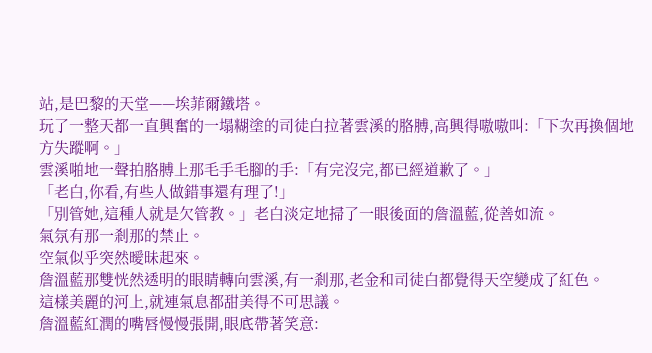站,是巴黎的天堂——埃菲爾鐵塔。
玩了一整天都一直興奮的一塌糊塗的司徒白拉著雲溪的胳膊,高興得嗷嗷叫:「下次再換個地方失蹤啊。」
雲溪啪地一聲拍胳膊上那毛手毛腳的手:「有完沒完,都已經道歉了。」
「老白,你看,有些人做錯事還有理了!」
「別管她,這種人就是欠管教。」老白淡定地掃了一眼後面的詹溫藍,從善如流。
氣氛有那一剎那的禁止。
空氣似乎突然曖昧起來。
詹溫藍那雙恍然透明的眼睛轉向雲溪,有一剎那,老金和司徒白都覺得天空變成了紅色。
這樣美麗的河上,就連氣息都甜美得不可思議。
詹溫藍紅潤的嘴唇慢慢張開,眼底帶著笑意: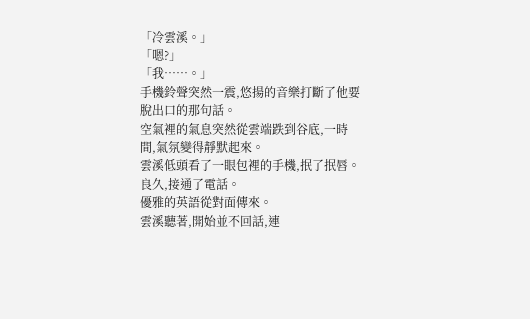「冷雲溪。」
「嗯?」
「我……。」
手機鈴聲突然一震,悠揚的音樂打斷了他要脫出口的那句話。
空氣裡的氣息突然從雲端跌到谷底,一時間,氣氛變得靜默起來。
雲溪低頭看了一眼包裡的手機,抿了抿唇。
良久,接通了電話。
優雅的英語從對面傳來。
雲溪聽著,開始並不回話,連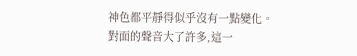神色都平靜得似乎沒有一點變化。
對面的聲音大了許多,這一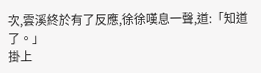次,雲溪終於有了反應,徐徐嘆息一聲,道:「知道了。」
掛上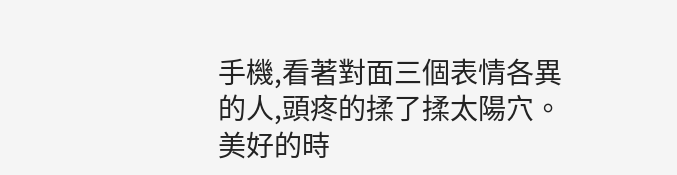手機,看著對面三個表情各異的人,頭疼的揉了揉太陽穴。
美好的時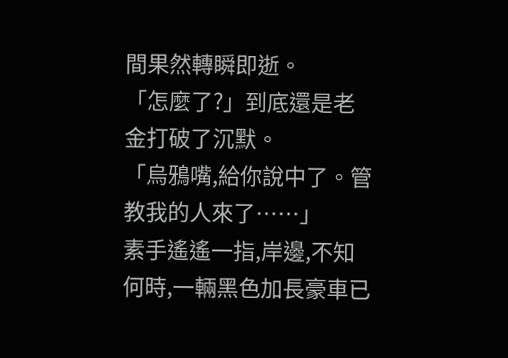間果然轉瞬即逝。
「怎麼了?」到底還是老金打破了沉默。
「烏鴉嘴,給你說中了。管教我的人來了……」
素手遙遙一指,岸邊,不知何時,一輛黑色加長豪車已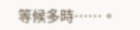等候多時……。